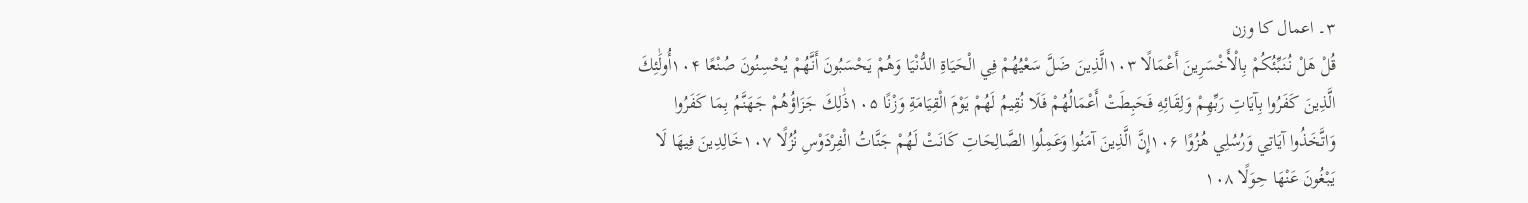۳۔ اعمال کا وزن
قُلْ هَلْ نُنَبِّئُكُمْ بِالْأَخْسَرِينَ أَعْمَالًا ۱۰۳الَّذِينَ ضَلَّ سَعْيُهُمْ فِي الْحَيَاةِ الدُّنْيَا وَهُمْ يَحْسَبُونَ أَنَّهُمْ يُحْسِنُونَ صُنْعًا ۱۰۴أُولَٰئِكَ الَّذِينَ كَفَرُوا بِآيَاتِ رَبِّهِمْ وَلِقَائِهِ فَحَبِطَتْ أَعْمَالُهُمْ فَلَا نُقِيمُ لَهُمْ يَوْمَ الْقِيَامَةِ وَزْنًا ۱۰۵ذَٰلِكَ جَزَاؤُهُمْ جَهَنَّمُ بِمَا كَفَرُوا وَاتَّخَذُوا آيَاتِي وَرُسُلِي هُزُوًا ۱۰۶إِنَّ الَّذِينَ آمَنُوا وَعَمِلُوا الصَّالِحَاتِ كَانَتْ لَهُمْ جَنَّاتُ الْفِرْدَوْسِ نُزُلًا ۱۰۷خَالِدِينَ فِيهَا لَا يَبْغُونَ عَنْهَا حِوَلًا ۱۰۸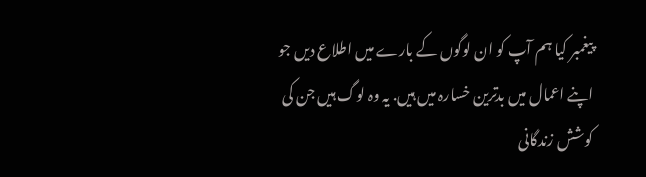پیغمبر کیا ہم آپ کو ان لوگوں کے بارے میں اطلاع دیں جو اپنے اعمال میں بدترین خسارہ میں ہیں. یہ وہ لوگ ہیں جن کی کوشش زندگانی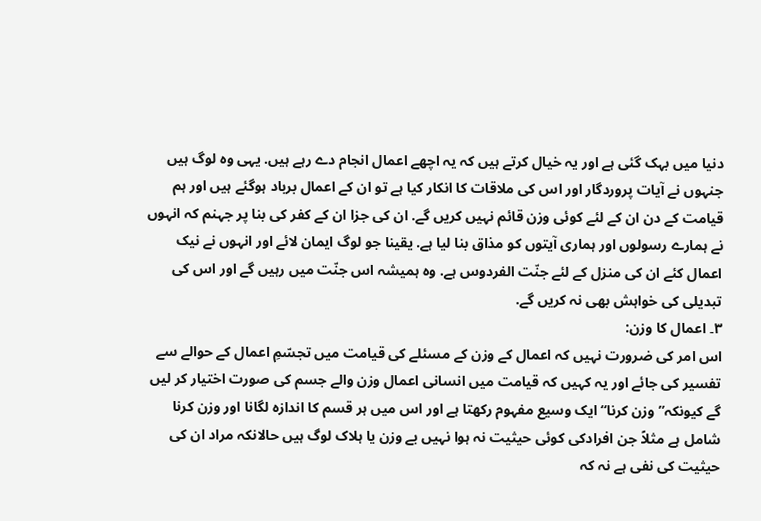دنیا میں بہک گئی ہے اور یہ خیال کرتے ہیں کہ یہ اچھے اعمال انجام دے رہے ہیں. یہی وہ لوگ ہیں جنہوں نے آیات پروردگار اور اس کی ملاقات کا انکار کیا ہے تو ان کے اعمال برباد ہوگئے ہیں اور ہم قیامت کے دن ان کے لئے کوئی وزن قائم نہیں کریں گے. ان کی جزا ان کے کفر کی بنا پر جہنم کہ انہوں نے ہمارے رسولوں اور ہماری آیتوں کو مذاق بنا لیا ہے. یقینا جو لوگ ایمان لائے اور انہوں نے نیک اعمال کئے ان کی منزل کے لئے جنّت الفردوس ہے. وہ ہمیشہ اس جنّت میں رہیں گے اور اس کی تبدیلی کی خواہش بھی نہ کریں گے.
۳۔ اعمال کا وزن:
اس امر کی ضرورت نہیں کہ اعمال کے وزن کے مسئلے کی قیامت میں تجسّمِ اعمال کے حوالے سے تفسیر کی جائے اور یہ کہیں کہ قیامت میں انسانی اعمال وزن والے جسم کی صورت اختیار کر لیں گے کیونکہ” وزن کرنا“ ایک وسیع مفہوم رکھتا ہے اور اس میں ہر قسم کا اندازہ لگانا اور وزن کرنا شامل ہے مثلاً جن افرادکی کوئی حیثیت نہ ہوا نہیں بے وزن یا ہلاک لوگ ہیں حالانکہ مراد ان کی حیثیت کی نفی ہے نہ کہ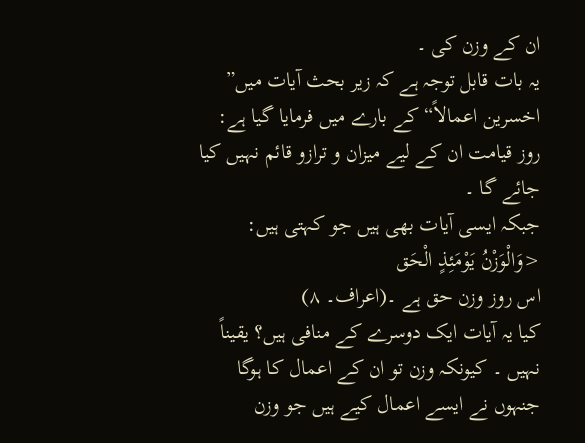ان کے وزن کی ۔
یہ بات قابل توجہ ہے کہ زیر بحث آیات میں” اخسرین اعمالاً“ کے بارے میں فرمایا گیا ہے:
روز قیامت ان کے لیے میزان و ترازو قائم نہیں کیا جائے گا ۔
جبکہ ایسی آیات بھی ہیں جو کہتی ہیں:
<وَالْوَزْنُ یَوْمَئِذٍ الْحَق
اس روز وزن حق ہے ۔(اعراف۔ ۸)
کیا یہ آیات ایک دوسرے کے منافی ہیں؟ یقیناً نہیں ۔ کیونکہ وزن تو ان کے اعمال کا ہوگا جنہوں نے ایسے اعمال کیے ہیں جو وزن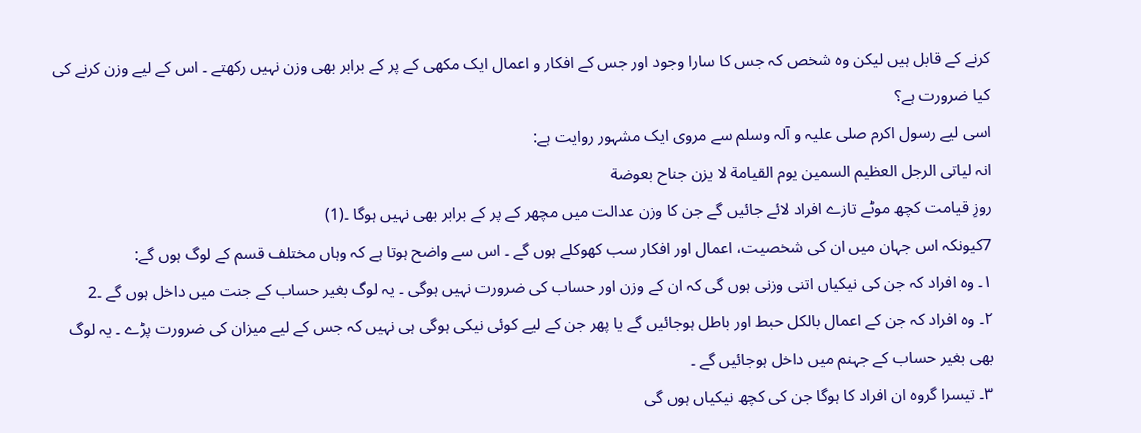کرنے کے قابل ہیں لیکن وہ شخص کہ جس کا سارا وجود اور جس کے افکار و اعمال ایک مکھی کے پر کے برابر بھی وزن نہیں رکھتے ۔ اس کے لیے وزن کرنے کی کیا ضرورت ہے؟
اسی لیے رسول اکرم صلی علیہ و آلہ وسلم سے مروی ایک مشہور روایت ہے:
انہ لیاتی الرجل العظیم السمین یوم القیامة لا یزن جناح بعوضة
روزِ قیامت کچھ موٹے تازے افراد لائے جائیں گے جن کا وزن عدالت میں مچھر کے پر کے برابر بھی نہیں ہوگا ۔(1)
7کیونکہ اس جہان میں ان کی شخصیت، اعمال اور افکار سب کھوکلے ہوں گے ۔ اس سے واضح ہوتا ہے کہ وہاں مختلف قسم کے لوگ ہوں گے:
۱۔ وہ افراد کہ جن کی نیکیاں اتنی وزنی ہوں گی کہ ان کے وزن اور حساب کی ضرورت نہیں ہوگی ۔ یہ لوگ بغیر حساب کے جنت میں داخل ہوں گے ۔2
۲۔ وہ افراد کہ جن کے اعمال بالکل حبط اور باطل ہوجائیں گے یا پھر جن کے لیے کوئی نیکی ہوگی ہی نہیں کہ جس کے لیے میزان کی ضرورت پڑے ۔ یہ لوگ بھی بغیر حساب کے جہنم میں داخل ہوجائیں گے ۔
۳۔ تیسرا گروہ ان افراد کا ہوگا جن کی کچھ نیکیاں ہوں گی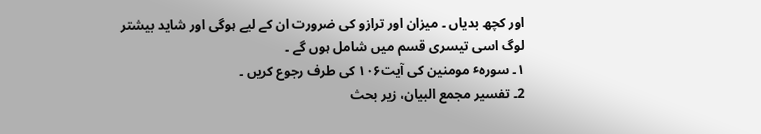اور کچھ بدیاں ۔ میزان اور ترازو کی ضرورت ان کے لیے ہوگی اور شاید بیشتر لوگ اسی تیسری قسم میں شامل ہوں گے ۔
۱۔ سورہٴ مومنین کی آیت۱۰۶ کی طرف رجوع کریں ۔
2۔ تفسیر مجمع البیان، زیر بحث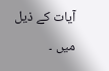آیات کے ذیل میں ۔